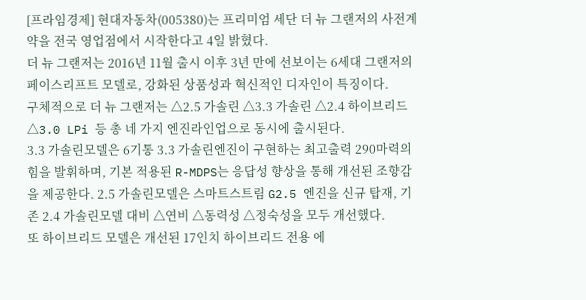[프라임경제] 현대자동차(005380)는 프리미엄 세단 더 뉴 그랜저의 사전계약을 전국 영업점에서 시작한다고 4일 밝혔다.
더 뉴 그랜저는 2016년 11월 출시 이후 3년 만에 선보이는 6세대 그랜저의 페이스리프트 모델로, 강화된 상품성과 혁신적인 디자인이 특징이다.
구체적으로 더 뉴 그랜저는 △2.5 가솔린 △3.3 가솔린 △2.4 하이브리드 △3.0 LPi 등 총 네 가지 엔진라인업으로 동시에 출시된다.
3.3 가솔린모델은 6기통 3.3 가솔린엔진이 구현하는 최고출력 290마력의 힘을 발휘하며, 기본 적용된 R-MDPS는 응답성 향상을 통해 개선된 조향감을 제공한다. 2.5 가솔린모델은 스마트스트림 G2.5 엔진을 신규 탑재, 기존 2.4 가솔린모델 대비 △연비 △동력성 △정숙성을 모두 개선했다.
또 하이브리드 모델은 개선된 17인치 하이브리드 전용 에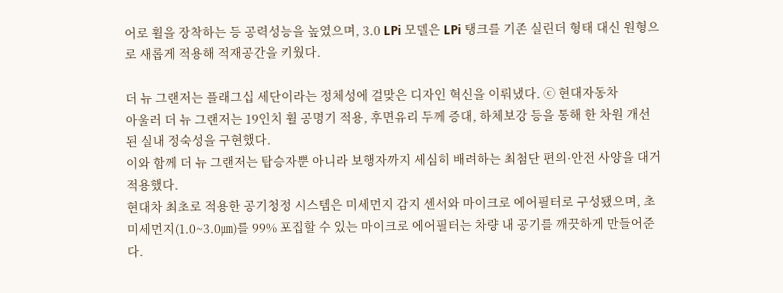어로 휠을 장착하는 등 공력성능을 높였으며, 3.0 LPi 모델은 LPi 탱크를 기존 실린더 형태 대신 원형으로 새롭게 적용해 적재공간을 키웠다.

더 뉴 그랜저는 플래그십 세단이라는 정체성에 걸맞은 디자인 혁신을 이뤄냈다. ⓒ 현대자동차
아울러 더 뉴 그랜저는 19인치 휠 공명기 적용, 후면유리 두께 증대, 하체보강 등을 통해 한 차원 개선된 실내 정숙성을 구현했다.
이와 함께 더 뉴 그랜저는 탑승자뿐 아니라 보행자까지 세심히 배려하는 최첨단 편의·안전 사양을 대거 적용했다.
현대차 최초로 적용한 공기청정 시스템은 미세먼지 감지 센서와 마이크로 에어필터로 구성됐으며, 초미세먼지(1.0~3.0㎛)를 99% 포집할 수 있는 마이크로 에어필터는 차량 내 공기를 깨끗하게 만들어준다.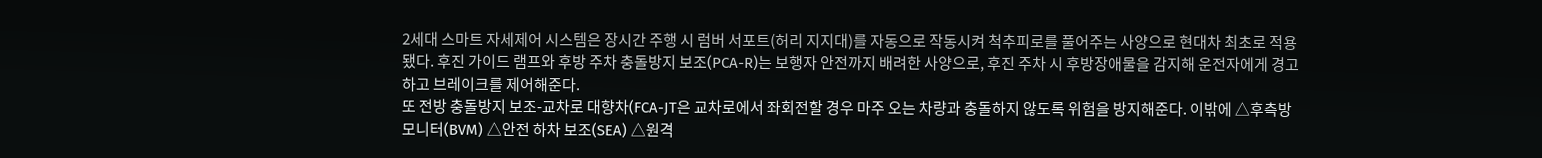2세대 스마트 자세제어 시스템은 장시간 주행 시 럼버 서포트(허리 지지대)를 자동으로 작동시켜 척추피로를 풀어주는 사양으로 현대차 최초로 적용됐다. 후진 가이드 램프와 후방 주차 충돌방지 보조(PCA-R)는 보행자 안전까지 배려한 사양으로, 후진 주차 시 후방장애물을 감지해 운전자에게 경고하고 브레이크를 제어해준다.
또 전방 충돌방지 보조-교차로 대향차(FCA-JT은 교차로에서 좌회전할 경우 마주 오는 차량과 충돌하지 않도록 위험을 방지해준다. 이밖에 △후측방 모니터(BVM) △안전 하차 보조(SEA) △원격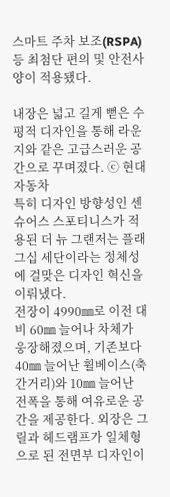스마트 주차 보조(RSPA) 등 최첨단 편의 및 안전사양이 적용됐다.

내장은 넓고 길게 뻗은 수평적 디자인을 통해 라운지와 같은 고급스러운 공간으로 꾸며졌다. ⓒ 현대자동차
특히 디자인 방향성인 센슈어스 스포티니스가 적용된 더 뉴 그랜저는 플래그십 세단이라는 정체성에 걸맞은 디자인 혁신을 이뤄냈다.
전장이 4990㎜로 이전 대비 60㎜ 늘어나 차체가 웅장해졌으며, 기존보다 40㎜ 늘어난 휠베이스(축간거리)와 10㎜ 늘어난 전폭을 통해 여유로운 공간을 제공한다. 외장은 그릴과 헤드램프가 일체형으로 된 전면부 디자인이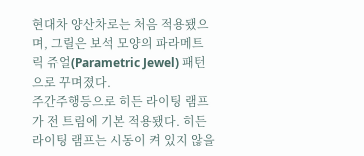현대차 양산차로는 처음 적용됐으며, 그릴은 보석 모양의 파라메트릭 쥬얼(Parametric Jewel) 패턴으로 꾸며졌다.
주간주행등으로 히든 라이팅 램프가 전 트림에 기본 적용됐다. 히든 라이팅 램프는 시동이 켜 있지 않을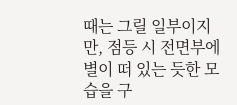때는 그릴 일부이지만, 점등 시 전면부에 별이 떠 있는 듯한 모습을 구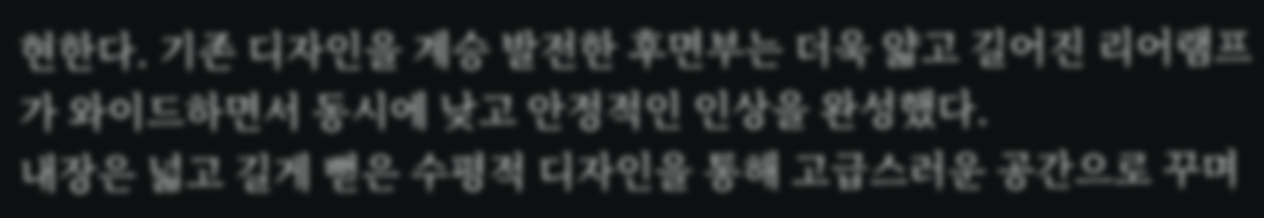현한다. 기존 디자인을 계승 발전한 후면부는 더욱 얇고 길어진 리어램프가 와이드하면서 동시에 낮고 안정적인 인상을 완성했다.
내장은 넓고 길게 뻗은 수평적 디자인을 통해 고급스러운 공간으로 꾸며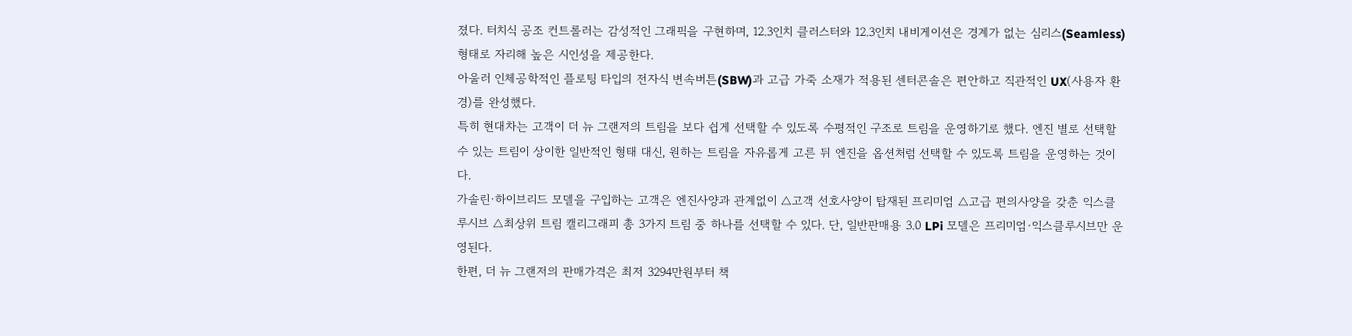졌다. 터치식 공조 컨트롤러는 감성적인 그래픽을 구현하며, 12.3인치 클러스터와 12.3인치 내비게이션은 경계가 없는 심리스(Seamless) 형태로 자리해 높은 시인성을 제공한다.
아울러 인체공학적인 플로팅 타입의 전자식 변속버튼(SBW)과 고급 가죽 소재가 적용된 센터콘솔은 편안하고 직관적인 UX(사용자 환경)를 완성했다.
특히 현대차는 고객이 더 뉴 그랜저의 트림을 보다 쉽게 선택할 수 있도록 수평적인 구조로 트림을 운영하기로 했다. 엔진 별로 선택할 수 있는 트림이 상이한 일반적인 형태 대신, 원하는 트림을 자유롭게 고른 뒤 엔진을 옵션처럼 선택할 수 있도록 트림을 운영하는 것이다.
가솔린·하이브리드 모델을 구입하는 고객은 엔진사양과 관계없이 △고객 선호사양이 탑재된 프리미엄 △고급 편의사양을 갖춘 익스클루시브 △최상위 트림 캘리그래피 총 3가지 트림 중 하나를 선택할 수 있다. 단, 일반판매용 3.0 LPi 모델은 프리미엄·익스클루시브만 운영된다.
한편, 더 뉴 그랜저의 판매가격은 최저 3294만원부터 책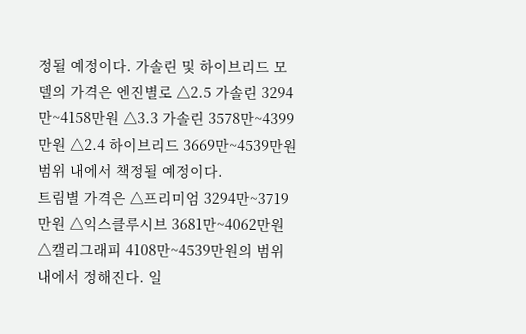정될 예정이다. 가솔린 및 하이브리드 모델의 가격은 엔진별로 △2.5 가솔린 3294만~4158만원 △3.3 가솔린 3578만~4399만원 △2.4 하이브리드 3669만~4539만원 범위 내에서 책정될 예정이다.
트림별 가격은 △프리미엄 3294만~3719만원 △익스클루시브 3681만~4062만원 △캘리그래피 4108만~4539만원의 범위 내에서 정해진다. 일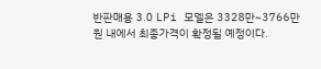반판매용 3.0 LPi 모델은 3328만~3766만원 내에서 최종가격이 확정될 예정이다.